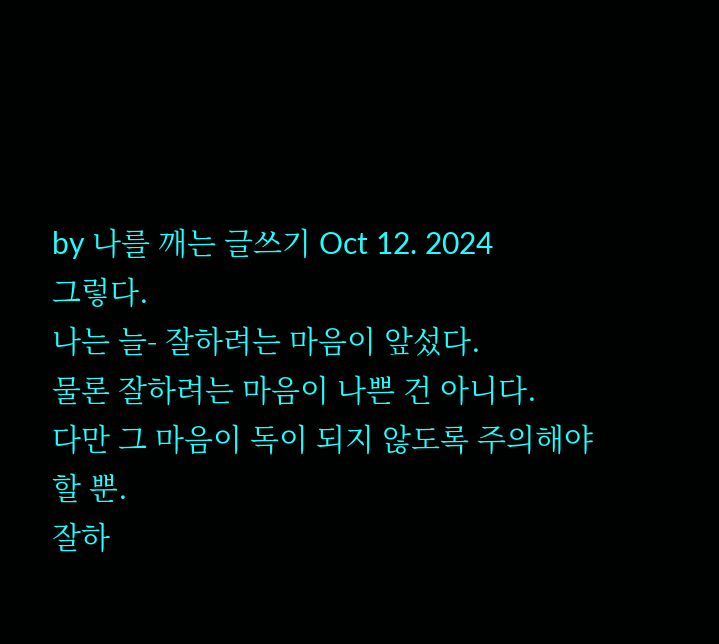by 나를 깨는 글쓰기 Oct 12. 2024
그렇다.
나는 늘- 잘하려는 마음이 앞섰다.
물론 잘하려는 마음이 나쁜 건 아니다.
다만 그 마음이 독이 되지 않도록 주의해야 할 뿐.
잘하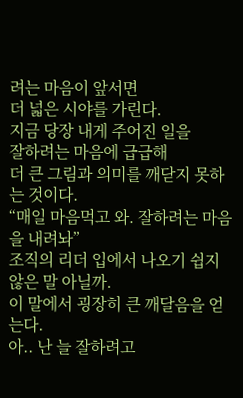려는 마음이 앞서면
더 넓은 시야를 가린다.
지금 당장 내게 주어진 일을
잘하려는 마음에 급급해
더 큰 그림과 의미를 깨닫지 못하는 것이다.
“매일 마음먹고 와. 잘하려는 마음을 내려놔”
조직의 리더 입에서 나오기 쉽지 않은 말 아닐까.
이 말에서 굉장히 큰 깨달음을 얻는다.
아.. 난 늘 잘하려고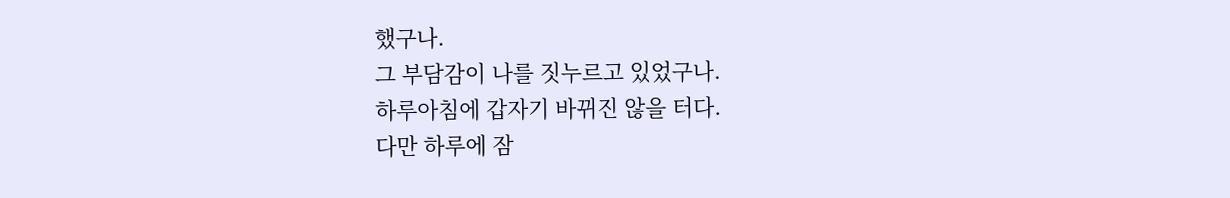했구나.
그 부담감이 나를 짓누르고 있었구나.
하루아침에 갑자기 바뀌진 않을 터다.
다만 하루에 잠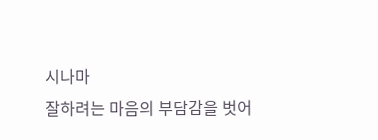시나마
잘하려는 마음의 부담감을 벗어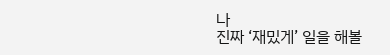나
진짜 ‘재밌게’ 일을 해볼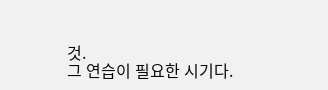것.
그 연습이 필요한 시기다.